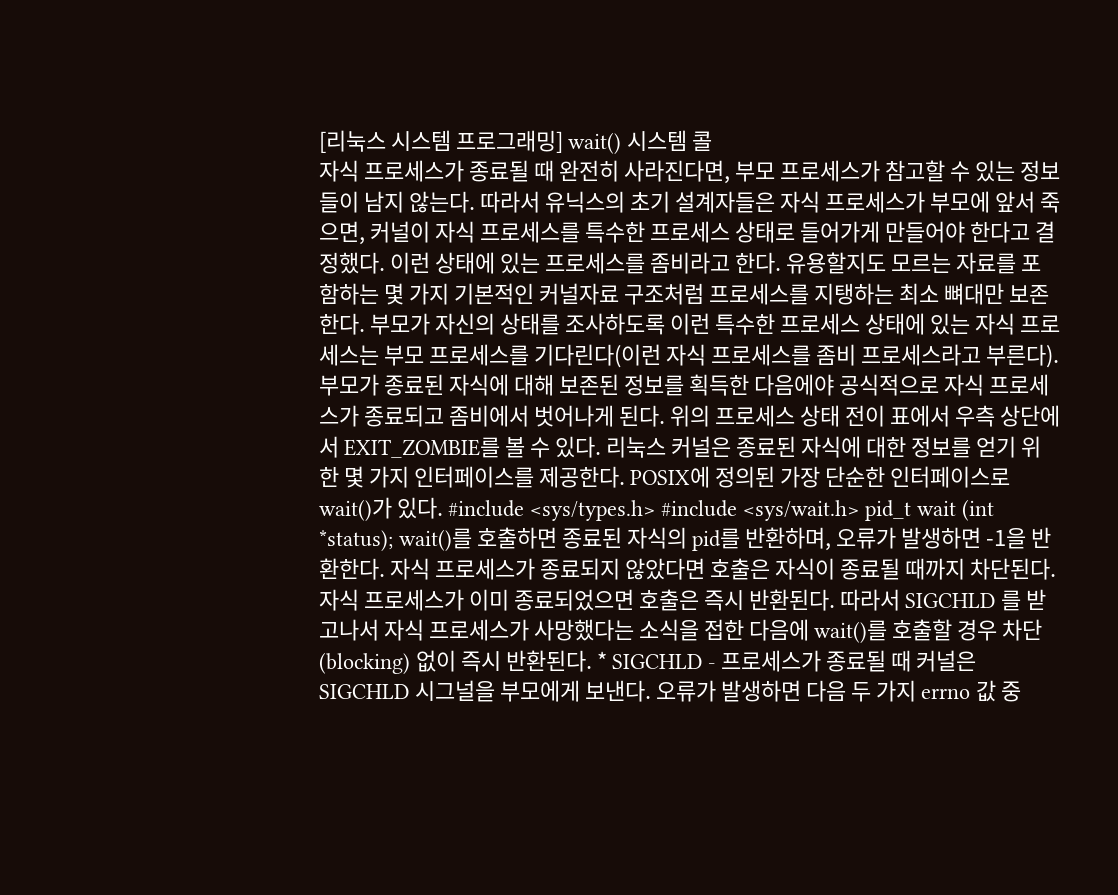[리눅스 시스템 프로그래밍] wait() 시스템 콜
자식 프로세스가 종료될 때 완전히 사라진다면, 부모 프로세스가 참고할 수 있는 정보들이 남지 않는다. 따라서 유닉스의 초기 설계자들은 자식 프로세스가 부모에 앞서 죽으면, 커널이 자식 프로세스를 특수한 프로세스 상태로 들어가게 만들어야 한다고 결정했다. 이런 상태에 있는 프로세스를 좀비라고 한다. 유용할지도 모르는 자료를 포함하는 몇 가지 기본적인 커널자료 구조처럼 프로세스를 지탱하는 최소 뼈대만 보존한다. 부모가 자신의 상태를 조사하도록 이런 특수한 프로세스 상태에 있는 자식 프로세스는 부모 프로세스를 기다린다(이런 자식 프로세스를 좀비 프로세스라고 부른다). 부모가 종료된 자식에 대해 보존된 정보를 획득한 다음에야 공식적으로 자식 프로세스가 종료되고 좀비에서 벗어나게 된다. 위의 프로세스 상태 전이 표에서 우측 상단에서 EXIT_ZOMBIE를 볼 수 있다. 리눅스 커널은 종료된 자식에 대한 정보를 얻기 위한 몇 가지 인터페이스를 제공한다. POSIX에 정의된 가장 단순한 인터페이스로 wait()가 있다. #include <sys/types.h> #include <sys/wait.h> pid_t wait (int *status); wait()를 호출하면 종료된 자식의 pid를 반환하며, 오류가 발생하면 -1을 반환한다. 자식 프로세스가 종료되지 않았다면 호출은 자식이 종료될 때까지 차단된다. 자식 프로세스가 이미 종료되었으면 호출은 즉시 반환된다. 따라서 SIGCHLD 를 받고나서 자식 프로세스가 사망했다는 소식을 접한 다음에 wait()를 호출할 경우 차단(blocking) 없이 즉시 반환된다. * SIGCHLD - 프로세스가 종료될 때 커널은 SIGCHLD 시그널을 부모에게 보낸다. 오류가 발생하면 다음 두 가지 errno 값 중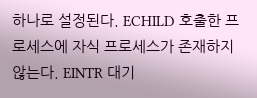하나로 설정된다. ECHILD 호출한 프로세스에 자식 프로세스가 존재하지 않는다. EINTR 대기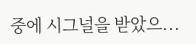중에 시그널을 받았으...